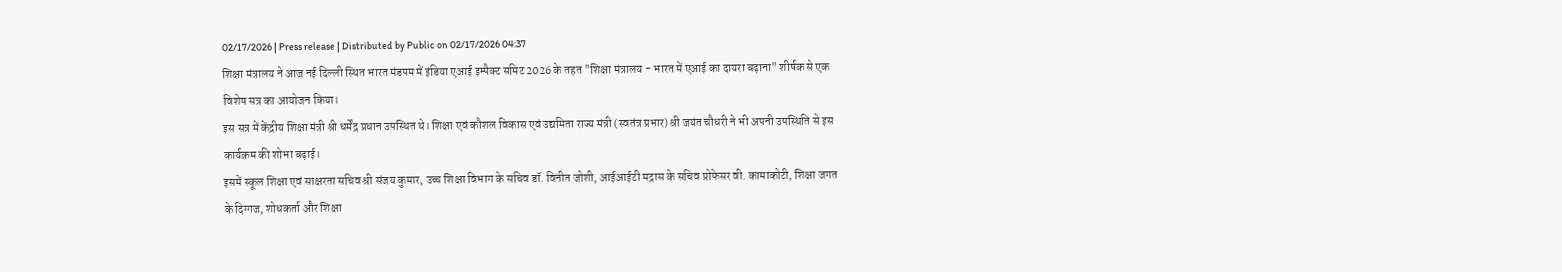02/17/2026 | Press release | Distributed by Public on 02/17/2026 04:37
शिक्षा मंत्रालय ने आज नई दिल्ली स्थित भारत मंडपम में इंडिया एआई इम्पैक्ट समिट 2026 के तहत "शिक्षा मंत्रालय - भारत में एआई का दायरा बढ़ाना" शीर्षक से एक विशेष सत्र का आयोजन किया।
इस सत्र में केंद्रीय शिक्षा मंत्री श्री धर्मेंद्र प्रधान उपस्थित थे। शिक्षा एवं कौशल विकास एवं उद्यमिता राज्य मंत्री (स्वतंत्र प्रभार) श्री जयंत चौधरी ने भी अपनी उपस्थिति से इस कार्यक्रम की शोभा बढ़ाई।
इसमें स्कूल शिक्षा एवं साक्षरता सचिव श्री संजय कुमार, उच्च शिक्षा विभाग के सचिव डॉ. विनीत जोशी, आईआईटी मद्रास के सचिव प्रोफेसर वी. कामाकोटी, शिक्षा जगत के दिग्गज, शोधकर्ता और शिक्षा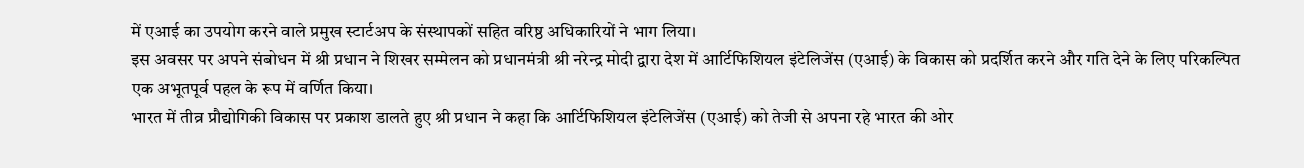में एआई का उपयोग करने वाले प्रमुख स्टार्टअप के संस्थापकों सहित वरिष्ठ अधिकारियों ने भाग लिया।
इस अवसर पर अपने संबोधन में श्री प्रधान ने शिखर सम्मेलन को प्रधानमंत्री श्री नरेन्द्र मोदी द्वारा देश में आर्टिफिशियल इंटेलिजेंस (एआई) के विकास को प्रदर्शित करने और गति देने के लिए परिकल्पित एक अभूतपूर्व पहल के रूप में वर्णित किया।
भारत में तीव्र प्रौद्योगिकी विकास पर प्रकाश डालते हुए श्री प्रधान ने कहा कि आर्टिफिशियल इंटेलिजेंस (एआई) को तेजी से अपना रहे भारत की ओर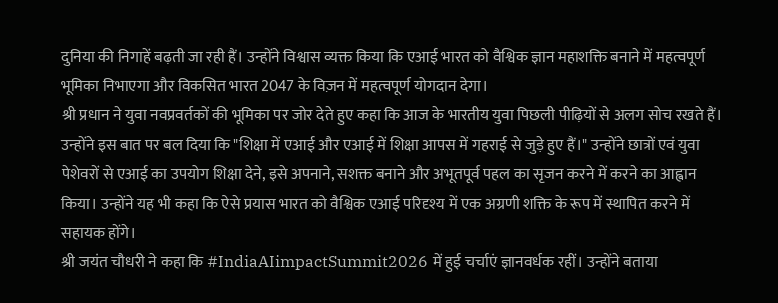दुनिया की निगाहें बढ़ती जा रही हैं। उन्होंने विश्वास व्यक्त किया कि एआई भारत को वैश्विक ज्ञान महाशक्ति बनाने में महत्वपूर्ण भूमिका निभाएगा और विकसित भारत 2047 के विज़न में महत्वपूर्ण योगदान देगा।
श्री प्रधान ने युवा नवप्रवर्तकों की भूमिका पर जोर देते हुए कहा कि आज के भारतीय युवा पिछली पीढ़ियों से अलग सोच रखते हैं। उन्होंने इस बात पर बल दिया कि "शिक्षा में एआई और एआई में शिक्षा आपस में गहराई से जुड़े हुए हैं।" उन्होंने छात्रों एवं युवा पेशेवरों से एआई का उपयोग शिक्षा देने, इसे अपनाने, सशक्त बनाने और अभूतपूर्व पहल का सृजन करने में करने का आह्वान किया। उन्होंने यह भी कहा कि ऐसे प्रयास भारत को वैश्विक एआई परिदृश्य में एक अग्रणी शक्ति के रूप में स्थापित करने में सहायक होंगे।
श्री जयंत चौधरी ने कहा कि #IndiaAIimpactSummit2026 में हुई चर्चाएं ज्ञानवर्धक रहीं। उन्होंने बताया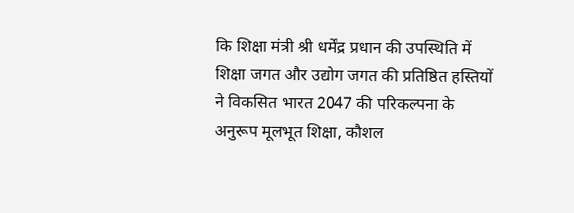कि शिक्षा मंत्री श्री धर्मेंद्र प्रधान की उपस्थिति में शिक्षा जगत और उद्योग जगत की प्रतिष्ठित हस्तियों ने विकसित भारत 2047 की परिकल्पना के अनुरूप मूलभूत शिक्षा, कौशल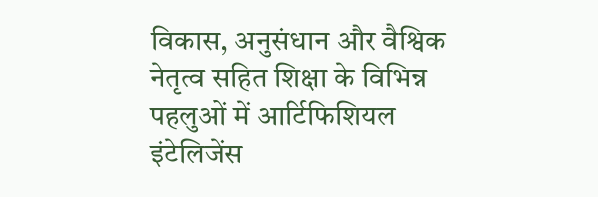विकास, अनुसंधान और वैश्विक नेतृत्व सहित शिक्षा के विभिन्न पहलुओं में आर्टिफिशियल इंटेलिजेंस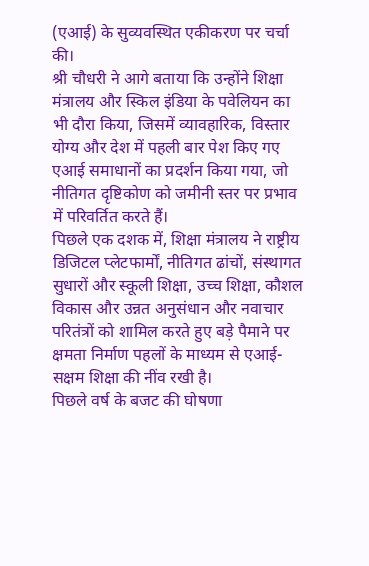(एआई) के सुव्यवस्थित एकीकरण पर चर्चा की।
श्री चौधरी ने आगे बताया कि उन्होंने शिक्षा मंत्रालय और स्किल इंडिया के पवेलियन का भी दौरा किया, जिसमें व्यावहारिक, विस्तार योग्य और देश में पहली बार पेश किए गए एआई समाधानों का प्रदर्शन किया गया, जो नीतिगत दृष्टिकोण को जमीनी स्तर पर प्रभाव में परिवर्तित करते हैं।
पिछले एक दशक में, शिक्षा मंत्रालय ने राष्ट्रीय डिजिटल प्लेटफार्मों, नीतिगत ढांचों, संस्थागत सुधारों और स्कूली शिक्षा, उच्च शिक्षा, कौशल विकास और उन्नत अनुसंधान और नवाचार परितंत्रों को शामिल करते हुए बड़े पैमाने पर क्षमता निर्माण पहलों के माध्यम से एआई-सक्षम शिक्षा की नींव रखी है।
पिछले वर्ष के बजट की घोषणा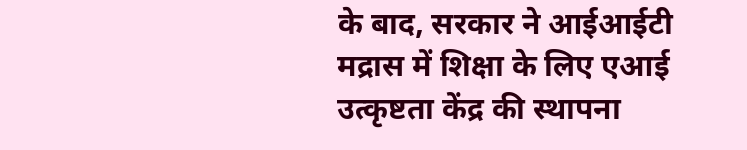के बाद, सरकार ने आईआईटी मद्रास में शिक्षा के लिए एआई उत्कृष्टता केंद्र की स्थापना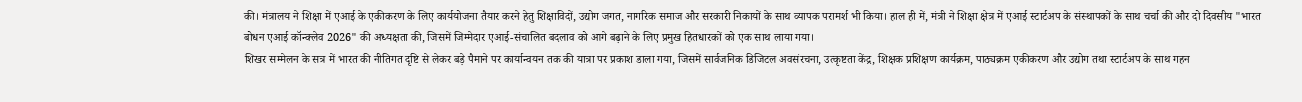की। मंत्रालय ने शिक्षा में एआई के एकीकरण के लिए कार्ययोजना तैयार करने हेतु शिक्षाविदों, उद्योग जगत, नागरिक समाज और सरकारी निकायों के साथ व्यापक परामर्श भी किया। हाल ही में, मंत्री ने शिक्षा क्षेत्र में एआई स्टार्टअप के संस्थापकों के साथ चर्चा की और दो दिवसीय "भारत बोधन एआई कॉन्क्लेव 2026" की अध्यक्षता की, जिसमें जिम्मेदार एआई-संचालित बदलाव को आगे बढ़ाने के लिए प्रमुख हितधारकों को एक साथ लाया गया।
शिखर सम्मेलन के सत्र में भारत की नीतिगत दृष्टि से लेकर बड़े पैमाने पर कार्यान्वयन तक की यात्रा पर प्रकाश डाला गया, जिसमें सार्वजनिक डिजिटल अवसंरचना, उत्कृष्टता केंद्र, शिक्षक प्रशिक्षण कार्यक्रम, पाठ्यक्रम एकीकरण और उद्योग तथा स्टार्टअप के साथ गहन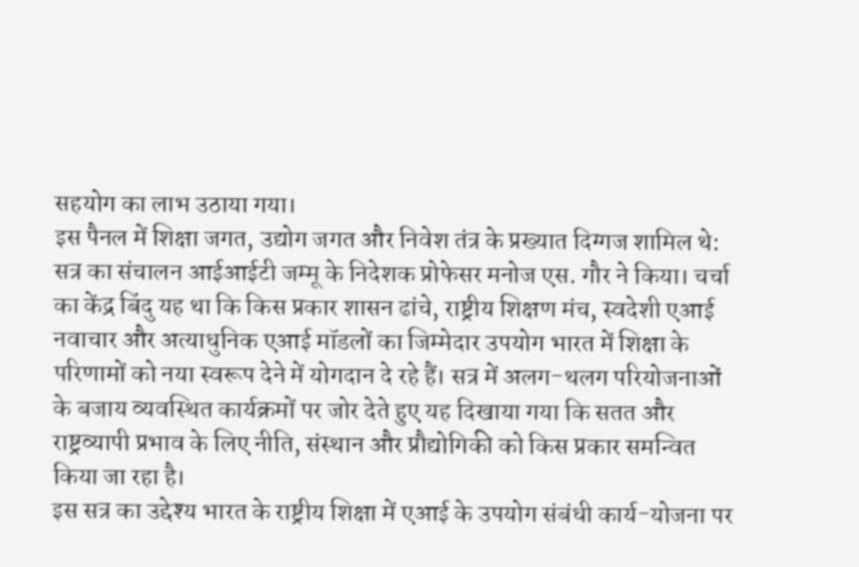सहयोग का लाभ उठाया गया।
इस पैनल में शिक्षा जगत, उद्योग जगत और निवेश तंत्र के प्रख्यात दिग्गज शामिल थे:
सत्र का संचालन आईआईटी जम्मू के निदेशक प्रोफेसर मनोज एस. गौर ने किया। चर्चा का केंद्र बिंदु यह था कि किस प्रकार शासन ढांचे, राष्ट्रीय शिक्षण मंच, स्वदेशी एआई नवाचार और अत्याधुनिक एआई मॉडलों का जिम्मेदार उपयोग भारत में शिक्षा के परिणामों को नया स्वरूप देने में योगदान दे रहे हैं। सत्र में अलग-थलग परियोजनाओं के बजाय व्यवस्थित कार्यक्रमों पर जोर देते हुए यह दिखाया गया कि सतत और राष्ट्रव्यापी प्रभाव के लिए नीति, संस्थान और प्रौद्योगिकी को किस प्रकार समन्वित किया जा रहा है।
इस सत्र का उद्देश्य भारत के राष्ट्रीय शिक्षा में एआई के उपयोग संबंधी कार्य-योजना पर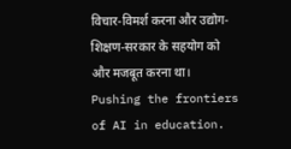विचार-विमर्श करना और उद्योग-शिक्षण-सरकार के सहयोग को और मजबूत करना था।
Pushing the frontiers of AI in education.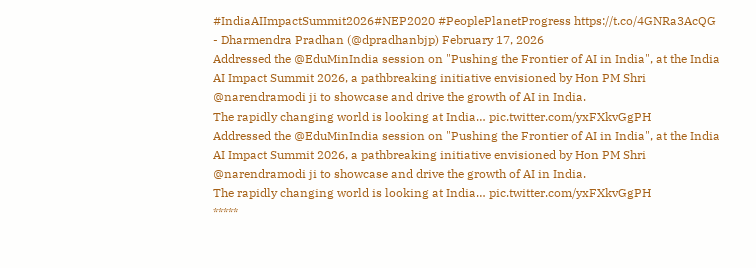#IndiaAIImpactSummit2026#NEP2020 #PeoplePlanetProgress https://t.co/4GNRa3AcQG
- Dharmendra Pradhan (@dpradhanbjp) February 17, 2026
Addressed the @EduMinIndia session on "Pushing the Frontier of AI in India", at the India AI Impact Summit 2026, a pathbreaking initiative envisioned by Hon PM Shri @narendramodi ji to showcase and drive the growth of AI in India.
The rapidly changing world is looking at India… pic.twitter.com/yxFXkvGgPH
Addressed the @EduMinIndia session on "Pushing the Frontier of AI in India", at the India AI Impact Summit 2026, a pathbreaking initiative envisioned by Hon PM Shri @narendramodi ji to showcase and drive the growth of AI in India.
The rapidly changing world is looking at India… pic.twitter.com/yxFXkvGgPH
*****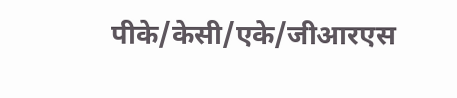पीके/केसी/एके/जीआरएस